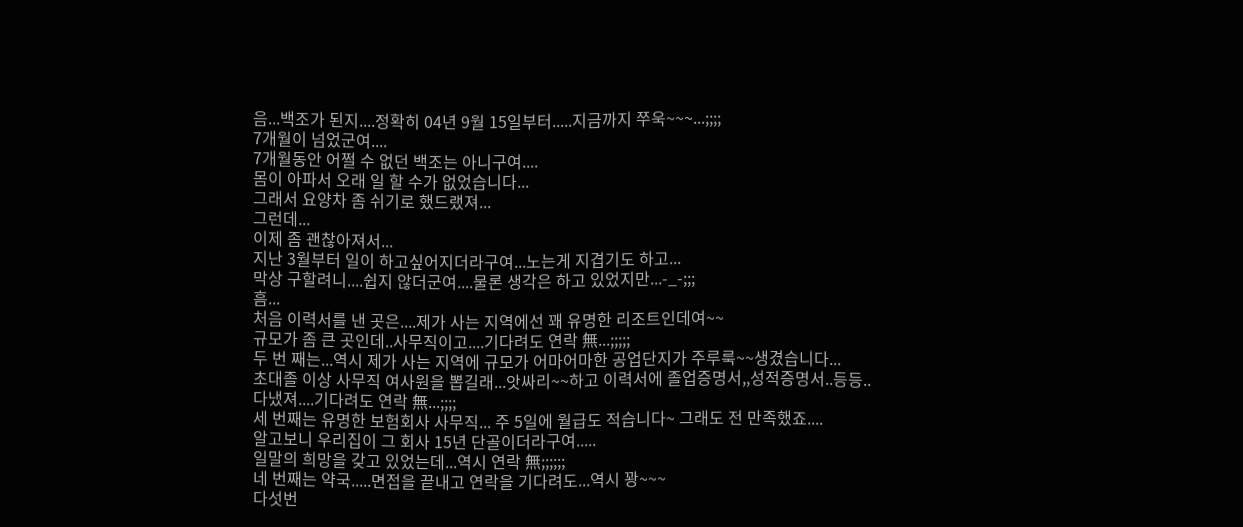음...백조가 된지....정확히 04년 9월 15일부터.....지금까지 쭈욱~~~...;;;;
7개월이 넘었군여....
7개월동안 어쩔 수 없던 백조는 아니구여....
몸이 아파서 오래 일 할 수가 없었습니다...
그래서 요양차 좀 쉬기로 했드랬져...
그런데...
이제 좀 괜찮아져서...
지난 3월부터 일이 하고싶어지더라구여...노는게 지겹기도 하고...
막상 구할려니....쉽지 않더군여....물론 생각은 하고 있었지만...-_-;;;
흠...
처음 이력서를 낸 곳은....제가 사는 지역에선 꽤 유명한 리조트인데여~~
규모가 좀 큰 곳인데..사무직이고....기다려도 연락 無...;;;;;
두 번 째는...역시 제가 사는 지역에 규모가 어마어마한 공업단지가 주루룩~~생겼습니다...
초대졸 이상 사무직 여사원을 뽑길래...앗싸리~~하고 이력서에 졸업증명서,,성적증명서..등등..
다냈져....기다려도 연락 無...;;;;
세 번째는 유명한 보험회사 사무직... 주 5일에 월급도 적습니다~ 그래도 전 만족했죠....
알고보니 우리집이 그 회사 15년 단골이더라구여.....
일말의 희망을 갖고 있었는데...역시 연락 無;;;;;;
네 번째는 약국.....면접을 끝내고 연락을 기다려도...역시 꽝~~~
다섯번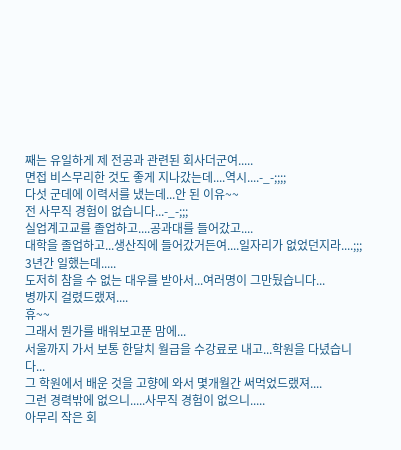째는 유일하게 제 전공과 관련된 회사더군여.....
면접 비스무리한 것도 좋게 지나갔는데....역시....-_-;;;;
다섯 군데에 이력서를 냈는데...안 된 이유~~
전 사무직 경험이 없습니다...-_-;;;
실업계고교를 졸업하고....공과대를 들어갔고....
대학을 졸업하고...생산직에 들어갔거든여....일자리가 없었던지라....;;;
3년간 일했는데.....
도저히 참을 수 없는 대우를 받아서...여러명이 그만뒀습니다...
병까지 걸렸드랬져....
휴~~
그래서 뭔가를 배워보고푼 맘에...
서울까지 가서 보통 한달치 월급을 수강료로 내고...학원을 다녔습니다...
그 학원에서 배운 것을 고향에 와서 몇개월간 써먹었드랬져....
그런 경력밖에 없으니.....사무직 경험이 없으니.....
아무리 작은 회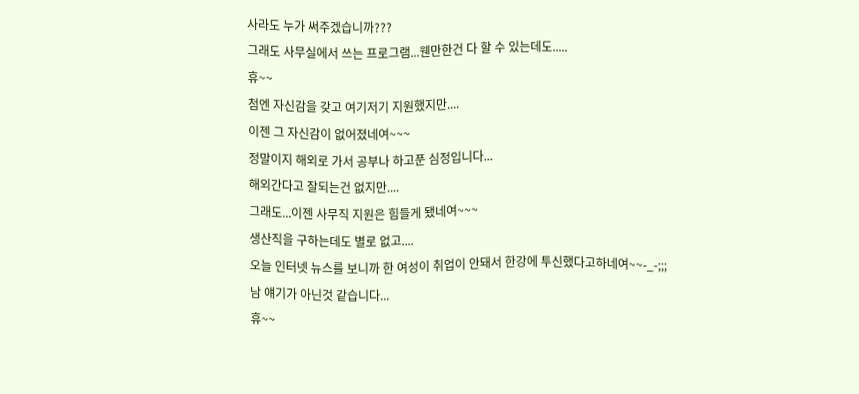사라도 누가 써주겠습니까???
그래도 사무실에서 쓰는 프로그램...웬만한건 다 할 수 있는데도.....
휴~~
첨엔 자신감을 갖고 여기저기 지원했지만....
이젠 그 자신감이 없어졌네여~~~
정말이지 해외로 가서 공부나 하고푼 심정입니다...
해외간다고 잘되는건 없지만....
그래도...이젠 사무직 지원은 힘들게 됐네여~~~
생산직을 구하는데도 별로 없고....
오늘 인터넷 뉴스를 보니까 한 여성이 취업이 안돼서 한강에 투신했다고하네여~~-_-;;;
남 얘기가 아닌것 같습니다...
휴~~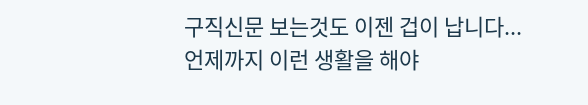구직신문 보는것도 이젠 겁이 납니다...
언제까지 이런 생활을 해야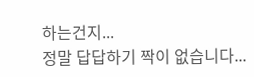하는건지...
정말 답답하기 짝이 없습니다...